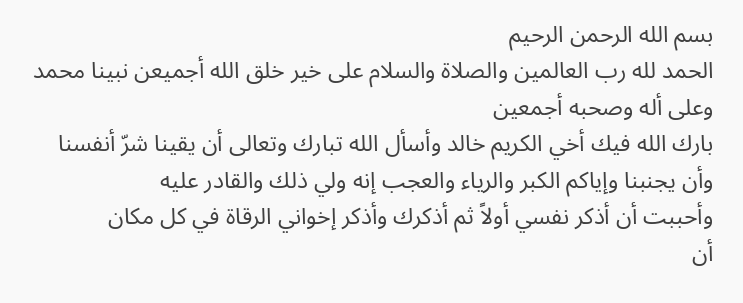بسم الله الرحمن الرحيم
الحمد لله رب العالمين والصلاة والسلام على خير خلق الله أجميعن نبينا محمد وعلى أله وصحبه أجمعين
بارك الله فيك أخي الكريم خالد وأسأل الله تبارك وتعالى أن يقينا شرّ أنفسنا وأن يجنبنا وإياكم الكبر والرياء والعجب إنه ولي ذلك والقادر عليه
وأحببت أن أذكر نفسي أولاً ثم أذكرك وأذكر إخواني الرقاة في كل مكان
أن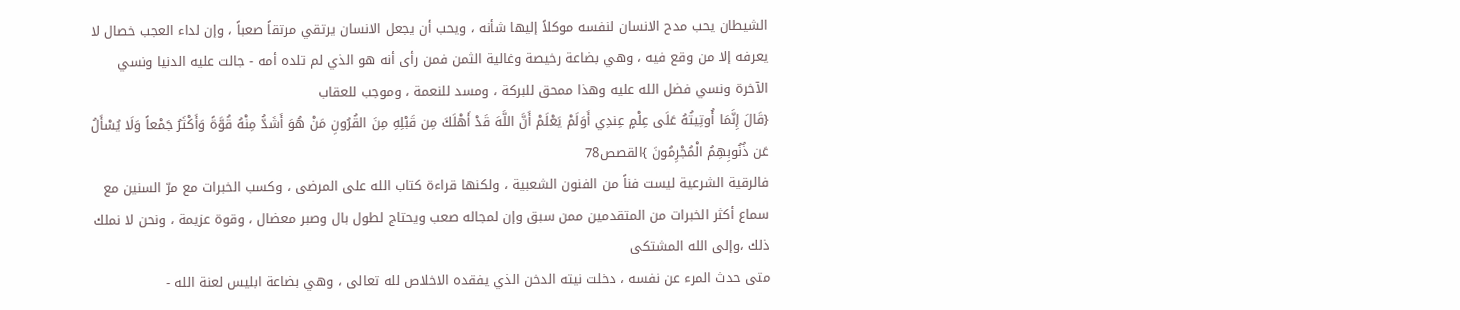الشيطان يحب مدح الانسان لنفسه موكلاً إليها شأنه ، ويحب أن يجعل الانسان يرتقي مرتقاً صعباً ، وإن لداء العجب خصال لا يعرفه إلا من وقع فيه ، وهي بضاعة رخيصة وغالية الثمن فمن رأى أنه هو الذي لم تلده أمه - جالت عليه الدنيا ونسي الآخرة ونسي فضل الله عليه وهذا ممحق للبركة ، ومسد للنعمة ، وموجب للعقاب
{قَالَ إِنَّمَا أُوتِيتُهُ عَلَى عِلْمٍ عِندِي أَوَلَمْ يَعْلَمْ أَنَّ اللَّهَ قَدْ أَهْلَكَ مِن قَبْلِهِ مِنَ القُرُونِ مَنْ هُوَ أَشَدُّ مِنْهُ قُوَّةً وَأَكْثَرُ جَمْعاً وَلَا يُسْأَلُ عَن ذُنُوبِهِمُ الْمُجْرِمُونَ }القصص78
فالرقية الشرعية ليست فناً من الفنون الشعبية ، ولكنها قراءة كتاب الله على المرضى ، وكسب الخبرات مع مرّ السنين مع سماع أكثر الخبرات من المتقدمين ممن سبق وإن لمجاله صعب ويحتاج لطول بال وصبر معضال ، وقوة عزيمة ، ونحن لا نملك ذلك ،وإلى الله المشتكى
متى حدث المرء عن نفسه ، دخلت نيته الدخن الذي يفقده الاخلاص لله تعالى ، وهي بضاعة ابليس لعنة الله -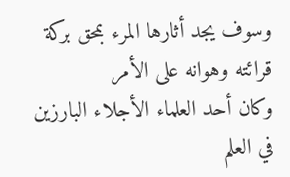وسوف يجد أثارها المرء بمحق بركة قرائته وهوانه على الأمر
وكان أحد العلماء الأجلاء البارزين في العلم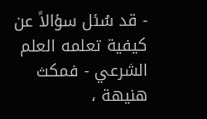- قد سُئل سؤالاً عن كيفية تعلمه العلم الشرعي - فمكث هنيهة ،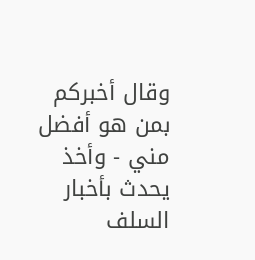وقال أخبركم بمن هو أفضل مني - وأخذ يحدث بأخبار السلف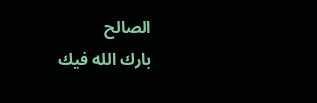الصالح
بارك الله فيك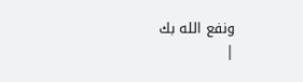ونفع الله بك
|